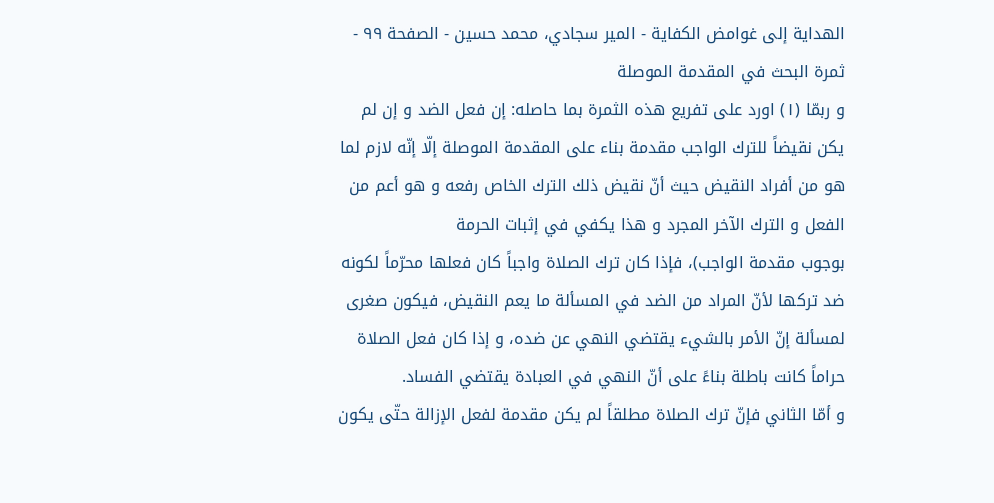الهداية إلى غوامض الكفاية - المير سجادي، محمد حسين - الصفحة ٩٩ - ثمرة البحث في المقدمة الموصلة
و ربمّا (١) اورد على تفريع هذه الثمرة بما حاصله: إن فعل الضد و إن لم يكن نقيضاً للترك الواجب مقدمة بناء على المقدمة الموصلة إلّا إنّه لازم لما هو من أفراد النقيض حيث أنّ نقيض ذلك الترك الخاص رفعه و هو أعم من الفعل و الترك الآخر المجرد و هذا يكفي في إثبات الحرمة
بوجوب مقدمة الواجب)، فإذا كان ترك الصلاة واجباً كان فعلها محرّماً لكونه ضد تركها لأنّ المراد من الضد في المسألة ما يعم النقيض، فيكون صغرى لمسألة إنّ الأمر بالشيء يقتضي النهي عن ضده، و إذا كان فعل الصلاة حراماً كانت باطلة بناءً على أنّ النهي في العبادة يقتضي الفساد.
و أمّا الثاني فإنّ ترك الصلاة مطلقاً لم يكن مقدمة لفعل الإزالة حتّى يكون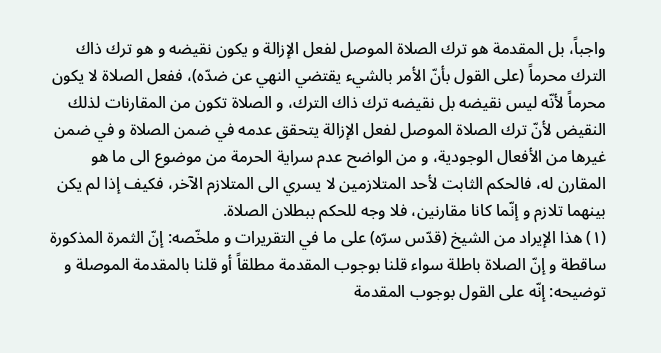واجباً، بل المقدمة هو ترك الصلاة الموصل لفعل الإزالة و يكون نقيضه و هو ترك ذاك الترك محرماً (على القول بأنّ الأمر بالشيء يقتضي النهي عن ضدّه)، ففعل الصلاة لا يكون محرماً لأنّه ليس نقيضه بل نقيضه ترك ذاك الترك، و الصلاة تكون من المقارنات لذلك النقيض لأنّ ترك الصلاة الموصل لفعل الإزالة يتحقق عدمه في ضمن الصلاة و في ضمن غيرها من الأفعال الوجودية، و من الواضح عدم سراية الحرمة من موضوع الى ما هو المقارن له، فالحكم الثابت لأحد المتلازمين لا يسري الى المتلازم الآخر، فكيف إذا لم يكن بينهما تلازم و إنّما كانا مقارنين، فلا وجه للحكم ببطلان الصلاة.
(١) هذا الإيراد من الشيخ (قدّس سرّه) على ما في التقريرات و ملخّصه: إنّ الثمرة المذكورة ساقطة و إنّ الصلاة باطلة سواء قلنا بوجوب المقدمة مطلقاً أو قلنا بالمقدمة الموصلة و توضيحه: إنّه على القول بوجوب المقدمة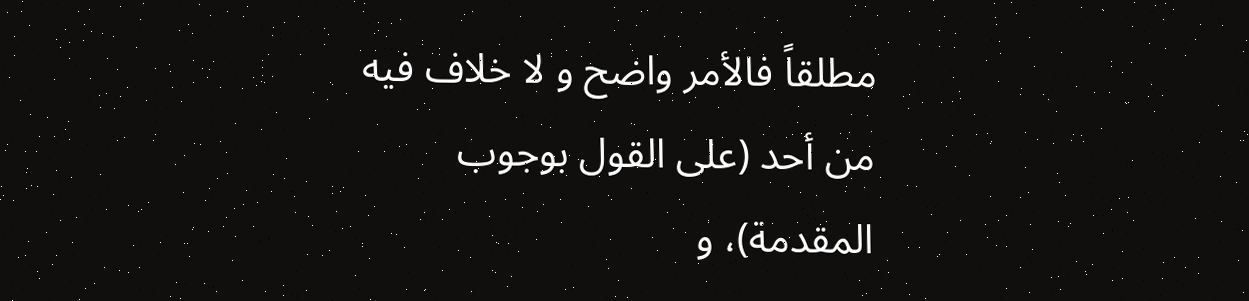مطلقاً فالأمر واضح و لا خلاف فيه من أحد (على القول بوجوب المقدمة)، و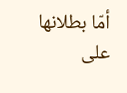أمّا بطلانها على